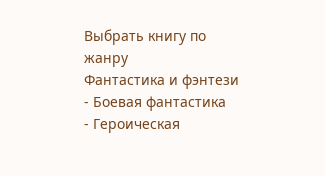Выбрать книгу по жанру
Фантастика и фэнтези
- Боевая фантастика
- Героическая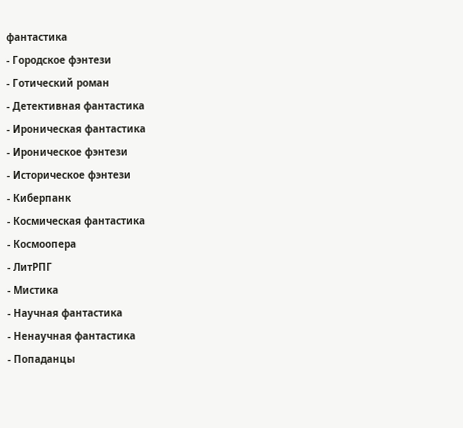фантастика
- Городское фэнтези
- Готический роман
- Детективная фантастика
- Ироническая фантастика
- Ироническое фэнтези
- Историческое фэнтези
- Киберпанк
- Космическая фантастика
- Космоопера
- ЛитРПГ
- Мистика
- Научная фантастика
- Ненаучная фантастика
- Попаданцы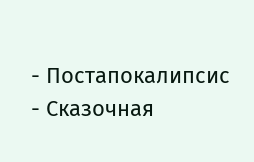- Постапокалипсис
- Сказочная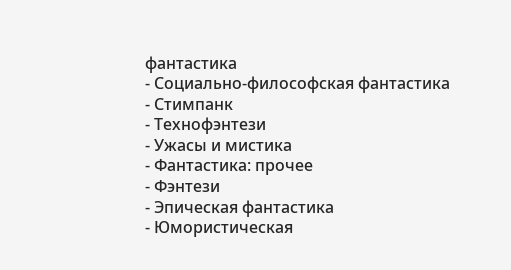фантастика
- Социально-философская фантастика
- Стимпанк
- Технофэнтези
- Ужасы и мистика
- Фантастика: прочее
- Фэнтези
- Эпическая фантастика
- Юмористическая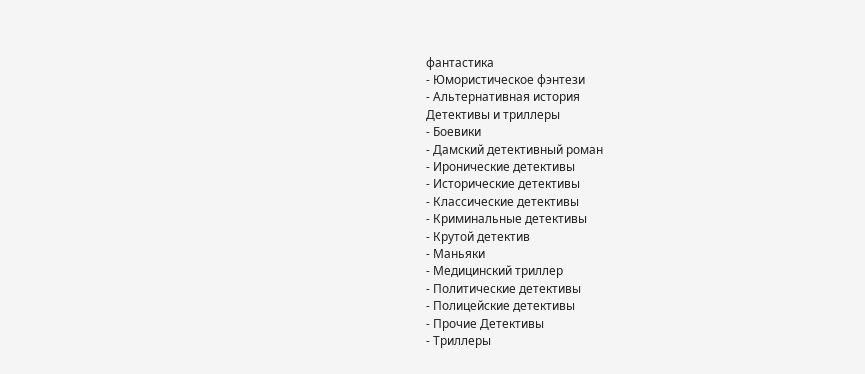фантастика
- Юмористическое фэнтези
- Альтернативная история
Детективы и триллеры
- Боевики
- Дамский детективный роман
- Иронические детективы
- Исторические детективы
- Классические детективы
- Криминальные детективы
- Крутой детектив
- Маньяки
- Медицинский триллер
- Политические детективы
- Полицейские детективы
- Прочие Детективы
- Триллеры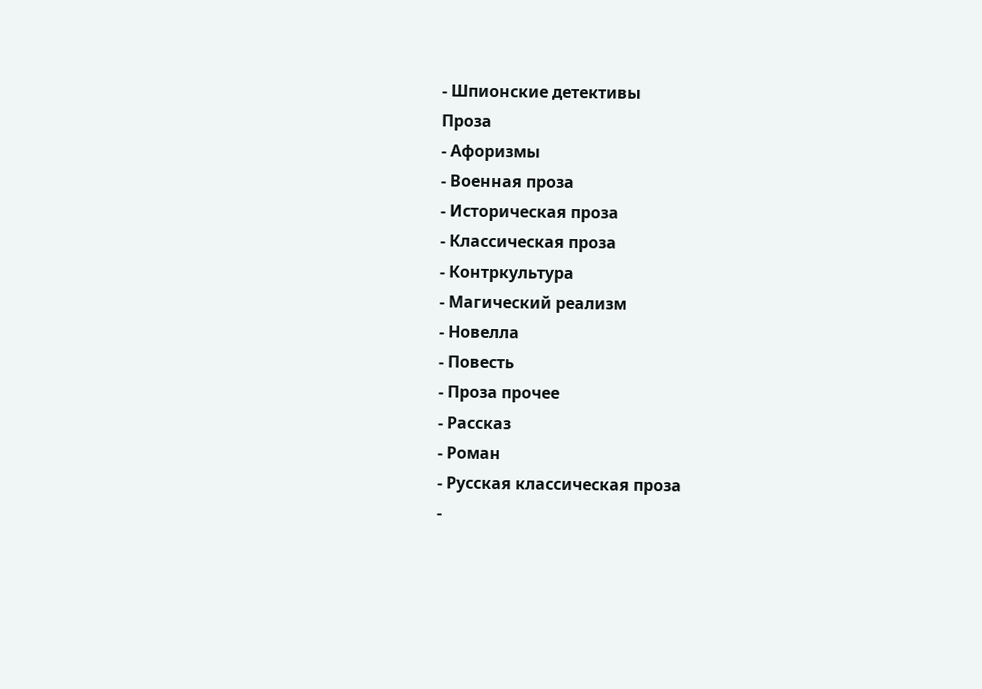- Шпионские детективы
Проза
- Афоризмы
- Военная проза
- Историческая проза
- Классическая проза
- Контркультура
- Магический реализм
- Новелла
- Повесть
- Проза прочее
- Рассказ
- Роман
- Русская классическая проза
-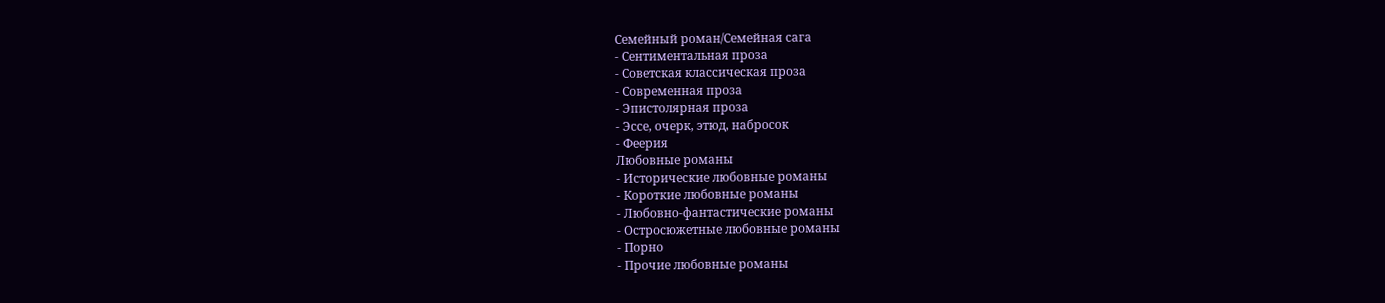Семейный роман/Семейная сага
- Сентиментальная проза
- Советская классическая проза
- Современная проза
- Эпистолярная проза
- Эссе, очерк, этюд, набросок
- Феерия
Любовные романы
- Исторические любовные романы
- Короткие любовные романы
- Любовно-фантастические романы
- Остросюжетные любовные романы
- Порно
- Прочие любовные романы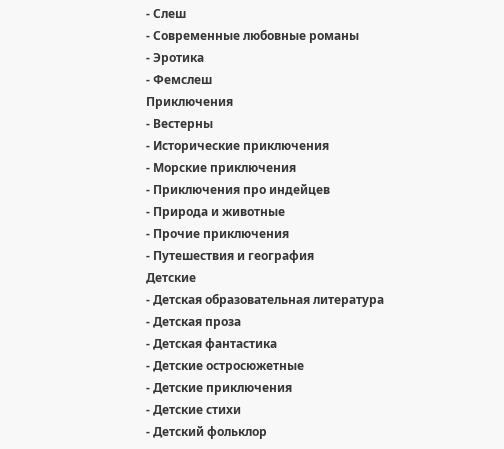- Слеш
- Современные любовные романы
- Эротика
- Фемслеш
Приключения
- Вестерны
- Исторические приключения
- Морские приключения
- Приключения про индейцев
- Природа и животные
- Прочие приключения
- Путешествия и география
Детские
- Детская образовательная литература
- Детская проза
- Детская фантастика
- Детские остросюжетные
- Детские приключения
- Детские стихи
- Детский фольклор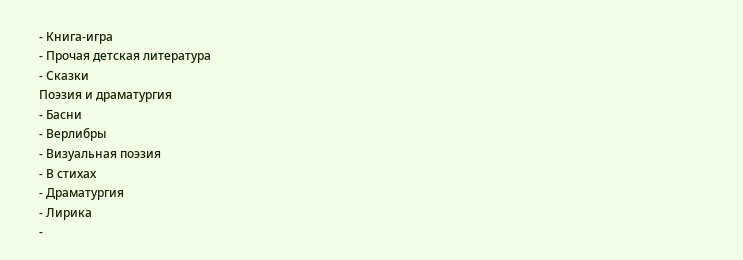- Книга-игра
- Прочая детская литература
- Сказки
Поэзия и драматургия
- Басни
- Верлибры
- Визуальная поэзия
- В стихах
- Драматургия
- Лирика
-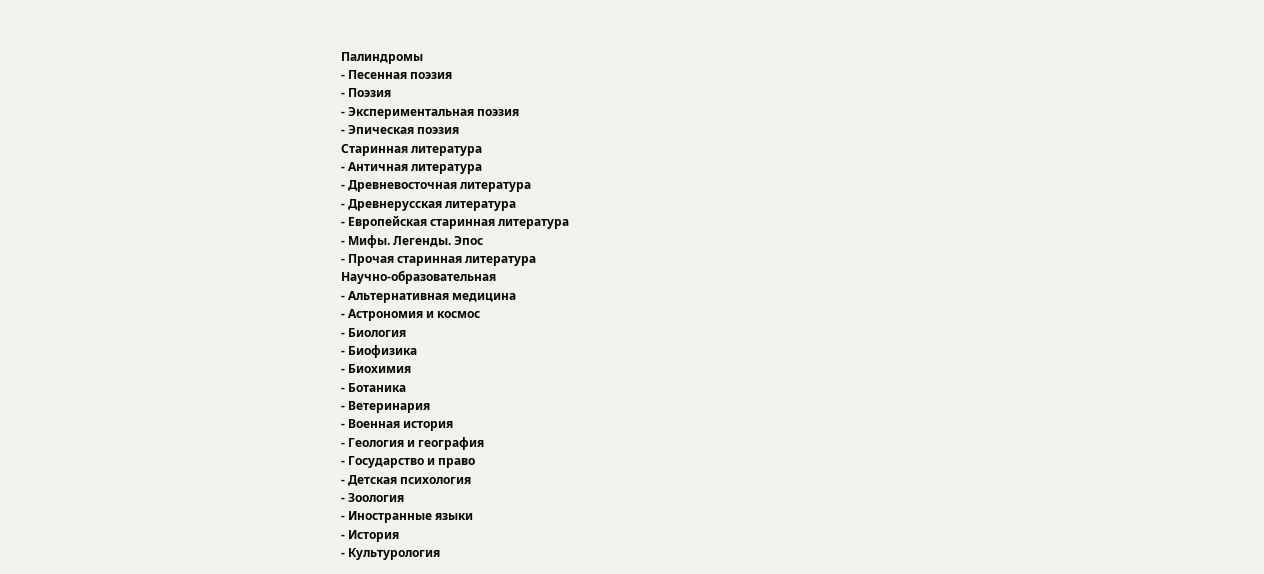Палиндромы
- Песенная поэзия
- Поэзия
- Экспериментальная поэзия
- Эпическая поэзия
Старинная литература
- Античная литература
- Древневосточная литература
- Древнерусская литература
- Европейская старинная литература
- Мифы. Легенды. Эпос
- Прочая старинная литература
Научно-образовательная
- Альтернативная медицина
- Астрономия и космос
- Биология
- Биофизика
- Биохимия
- Ботаника
- Ветеринария
- Военная история
- Геология и география
- Государство и право
- Детская психология
- Зоология
- Иностранные языки
- История
- Культурология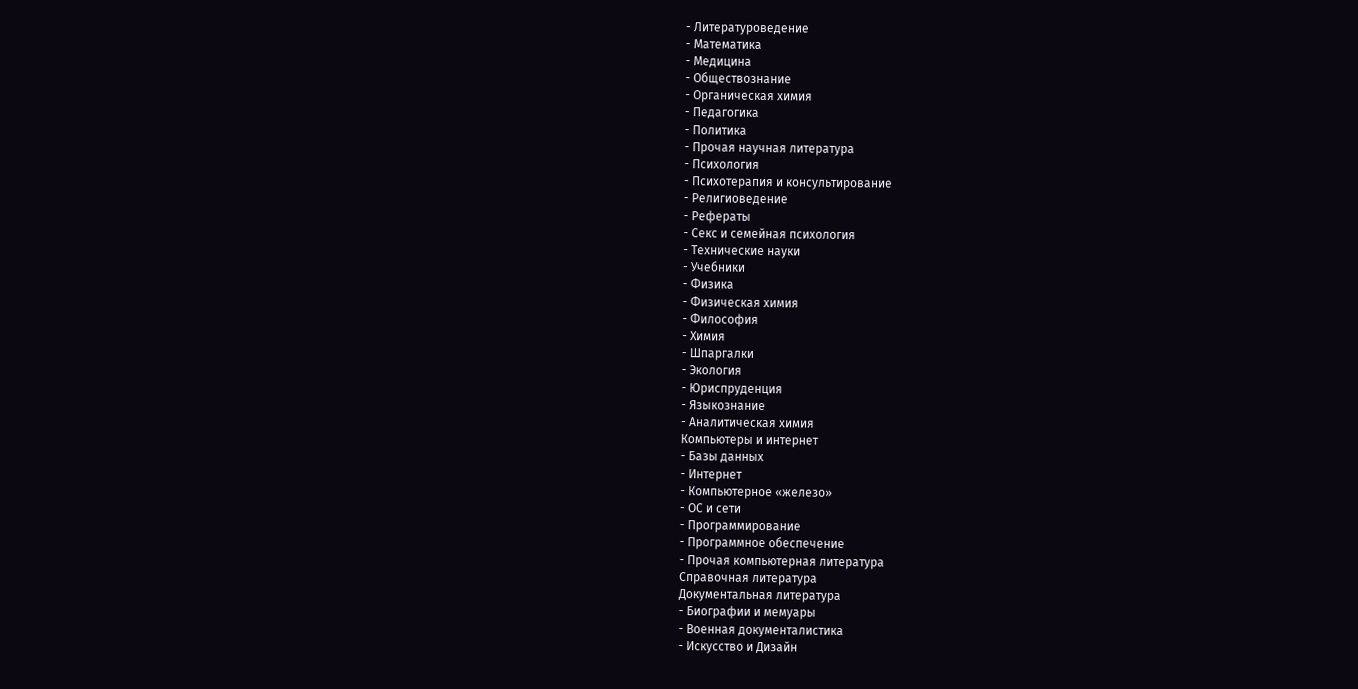- Литературоведение
- Математика
- Медицина
- Обществознание
- Органическая химия
- Педагогика
- Политика
- Прочая научная литература
- Психология
- Психотерапия и консультирование
- Религиоведение
- Рефераты
- Секс и семейная психология
- Технические науки
- Учебники
- Физика
- Физическая химия
- Философия
- Химия
- Шпаргалки
- Экология
- Юриспруденция
- Языкознание
- Аналитическая химия
Компьютеры и интернет
- Базы данных
- Интернет
- Компьютерное «железо»
- ОС и сети
- Программирование
- Программное обеспечение
- Прочая компьютерная литература
Справочная литература
Документальная литература
- Биографии и мемуары
- Военная документалистика
- Искусство и Дизайн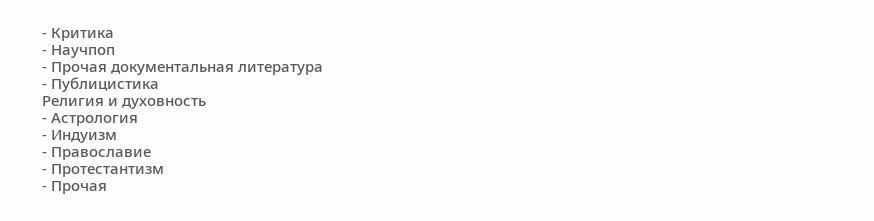- Критика
- Научпоп
- Прочая документальная литература
- Публицистика
Религия и духовность
- Астрология
- Индуизм
- Православие
- Протестантизм
- Прочая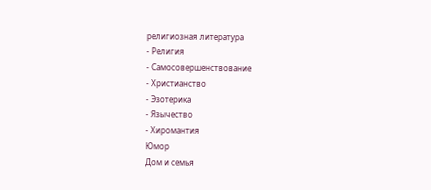религиозная литература
- Религия
- Самосовершенствование
- Христианство
- Эзотерика
- Язычество
- Хиромантия
Юмор
Дом и семья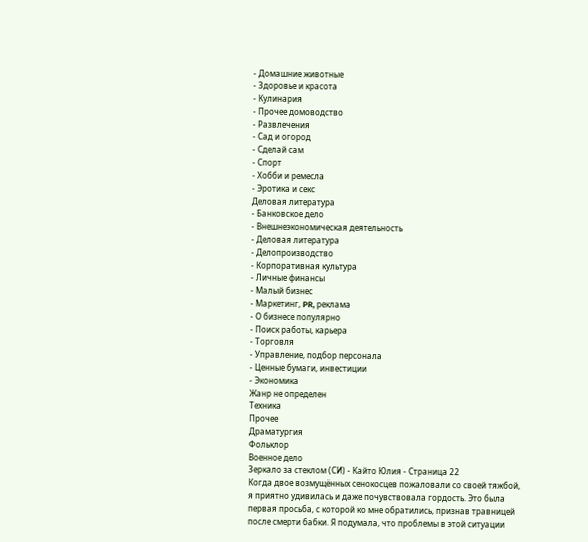- Домашние животные
- Здоровье и красота
- Кулинария
- Прочее домоводство
- Развлечения
- Сад и огород
- Сделай сам
- Спорт
- Хобби и ремесла
- Эротика и секс
Деловая литература
- Банковское дело
- Внешнеэкономическая деятельность
- Деловая литература
- Делопроизводство
- Корпоративная культура
- Личные финансы
- Малый бизнес
- Маркетинг, PR, реклама
- О бизнесе популярно
- Поиск работы, карьера
- Торговля
- Управление, подбор персонала
- Ценные бумаги, инвестиции
- Экономика
Жанр не определен
Техника
Прочее
Драматургия
Фольклор
Военное дело
Зеркало за стеклом (СИ) - Кайто Юлия - Страница 22
Когда двое возмущённых сенокосцев пожаловали со своей тяжбой, я приятно удивилась и даже почувствовала гордость. Это была первая просьба, с которой ко мне обратились, признав травницей после смерти бабки. Я подумала, что проблемы в этой ситуации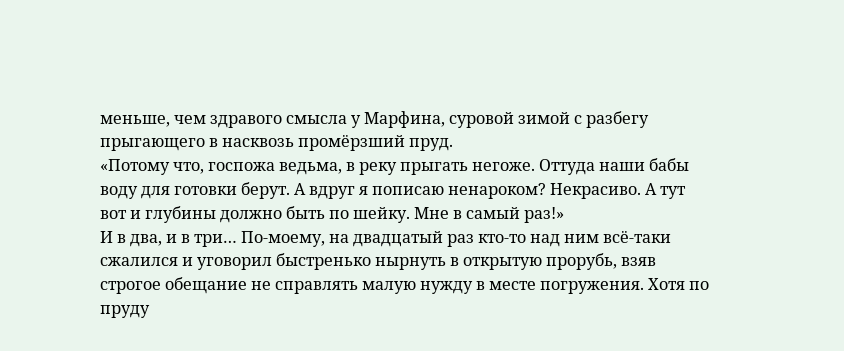меньше, чем здравого смысла у Марфина, суровой зимой с разбегу прыгающего в насквозь промёрзший пруд.
«Потому что, госпожа ведьма, в реку прыгать негоже. Оттуда наши бабы воду для готовки берут. А вдруг я пописаю ненароком? Некрасиво. А тут вот и глубины должно быть по шейку. Мне в самый раз!»
И в два, и в три… По-моему, на двадцатый раз кто-то над ним всё-таки сжалился и уговорил быстренько нырнуть в открытую прорубь, взяв строгое обещание не справлять малую нужду в месте погружения. Хотя по пруду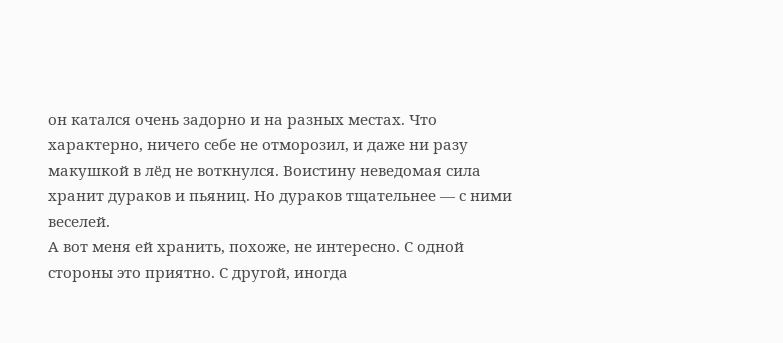он катался очень задорно и на разных местах. Что характерно, ничего себе не отморозил, и даже ни разу макушкой в лёд не воткнулся. Воистину неведомая сила хранит дураков и пьяниц. Но дураков тщательнее — с ними веселей.
А вот меня ей хранить, похоже, не интересно. С одной стороны это приятно. С другой, иногда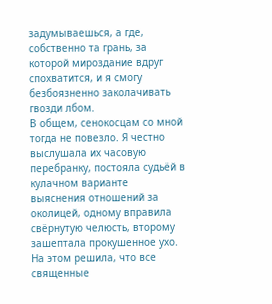задумываешься, а где, собственно та грань, за которой мироздание вдруг спохватится, и я смогу безбоязненно заколачивать гвозди лбом.
В общем, сенокосцам со мной тогда не повезло. Я честно выслушала их часовую перебранку, постояла судьёй в кулачном варианте выяснения отношений за околицей, одному вправила свёрнутую челюсть, второму зашептала прокушенное ухо. На этом решила, что все священные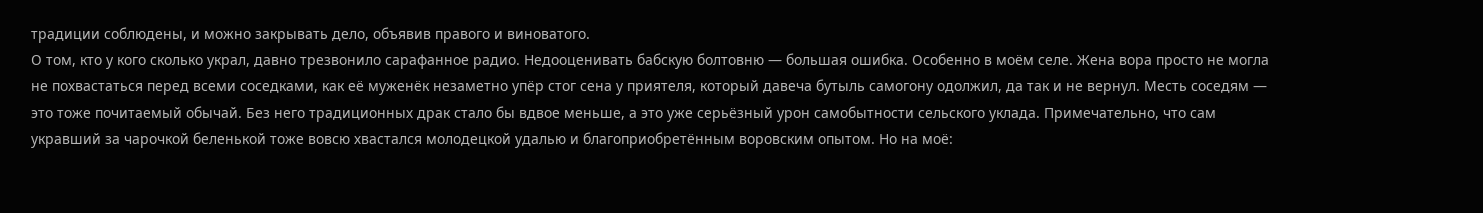традиции соблюдены, и можно закрывать дело, объявив правого и виноватого.
О том, кто у кого сколько украл, давно трезвонило сарафанное радио. Недооценивать бабскую болтовню — большая ошибка. Особенно в моём селе. Жена вора просто не могла не похвастаться перед всеми соседками, как её муженёк незаметно упёр стог сена у приятеля, который давеча бутыль самогону одолжил, да так и не вернул. Месть соседям — это тоже почитаемый обычай. Без него традиционных драк стало бы вдвое меньше, а это уже серьёзный урон самобытности сельского уклада. Примечательно, что сам укравший за чарочкой беленькой тоже вовсю хвастался молодецкой удалью и благоприобретённым воровским опытом. Но на моё: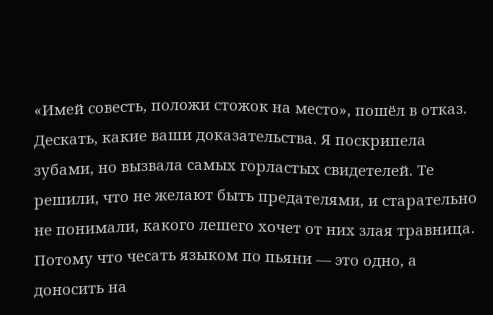«Имей совесть, положи стожок на место», пошёл в отказ. Дескать, какие ваши доказательства. Я поскрипела зубами, но вызвала самых горластых свидетелей. Те решили, что не желают быть предателями, и старательно не понимали, какого лешего хочет от них злая травница. Потому что чесать языком по пьяни — это одно, а доносить на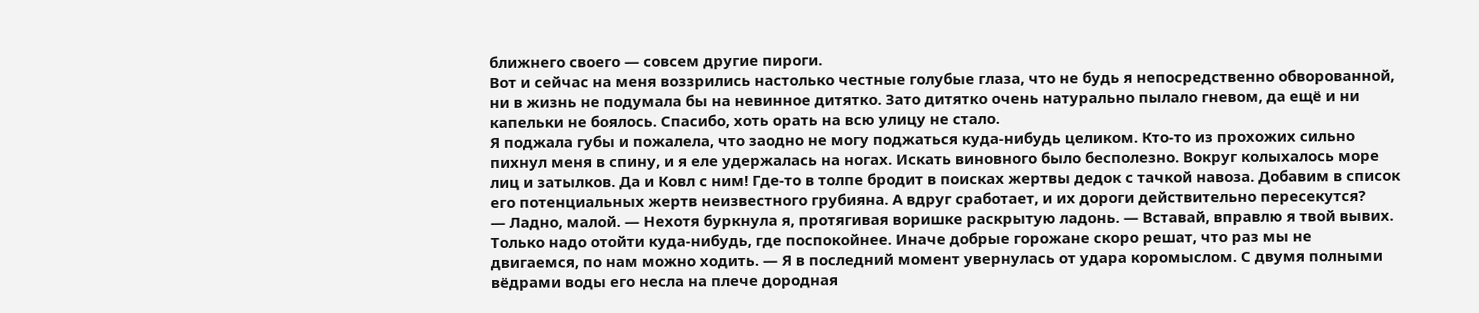ближнего своего — совсем другие пироги.
Вот и сейчас на меня воззрились настолько честные голубые глаза, что не будь я непосредственно обворованной, ни в жизнь не подумала бы на невинное дитятко. Зато дитятко очень натурально пылало гневом, да ещё и ни капельки не боялось. Спасибо, хоть орать на всю улицу не стало.
Я поджала губы и пожалела, что заодно не могу поджаться куда-нибудь целиком. Кто-то из прохожих сильно пихнул меня в спину, и я еле удержалась на ногах. Искать виновного было бесполезно. Вокруг колыхалось море лиц и затылков. Да и Ковл с ним! Где-то в толпе бродит в поисках жертвы дедок с тачкой навоза. Добавим в список его потенциальных жертв неизвестного грубияна. А вдруг сработает, и их дороги действительно пересекутся?
— Ладно, малой. — Нехотя буркнула я, протягивая воришке раскрытую ладонь. — Вставай, вправлю я твой вывих. Только надо отойти куда-нибудь, где поспокойнее. Иначе добрые горожане скоро решат, что раз мы не двигаемся, по нам можно ходить. — Я в последний момент увернулась от удара коромыслом. С двумя полными вёдрами воды его несла на плече дородная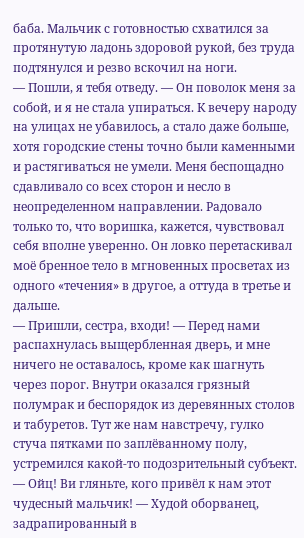баба. Мальчик с готовностью схватился за протянутую ладонь здоровой рукой, без труда подтянулся и резво вскочил на ноги.
— Пошли, я тебя отведу. — Он поволок меня за собой, и я не стала упираться. К вечеру народу на улицах не убавилось, а стало даже больше, хотя городские стены точно были каменными и растягиваться не умели. Меня беспощадно сдавливало со всех сторон и несло в неопределенном направлении. Радовало только то, что воришка, кажется, чувствовал себя вполне уверенно. Он ловко перетаскивал моё бренное тело в мгновенных просветах из одного «течения» в другое, а оттуда в третье и дальше.
— Пришли, сестра, входи! — Перед нами распахнулась выщербленная дверь, и мне ничего не оставалось, кроме как шагнуть через порог. Внутри оказался грязный полумрак и беспорядок из деревянных столов и табуретов. Тут же нам навстречу, гулко стуча пятками по заплёванному полу, устремился какой-то подозрительный субъект.
— Ойц! Ви гляньте, кого привёл к нам этот чудесный мальчик! — Худой оборванец, задрапированный в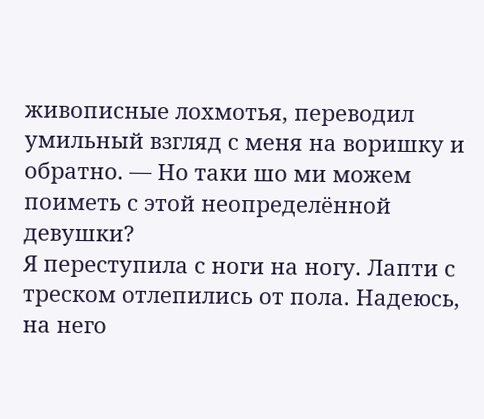живописные лохмотья, переводил умильный взгляд с меня на воришку и обратно. — Но таки шо ми можем поиметь с этой неопределённой девушки?
Я переступила с ноги на ногу. Лапти с треском отлепились от пола. Надеюсь, на него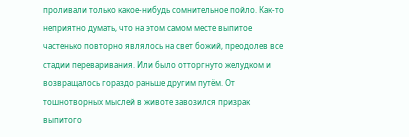проливали только какое-нибудь сомнительное пойло. Как-то неприятно думать, что на этом самом месте выпитое частенько повторно являлось на свет божий, преодолев все стадии переваривания. Или было отторгнуто желудком и возвращалось гораздо раньше другим путём. От тошнотворных мыслей в животе завозился призрак выпитого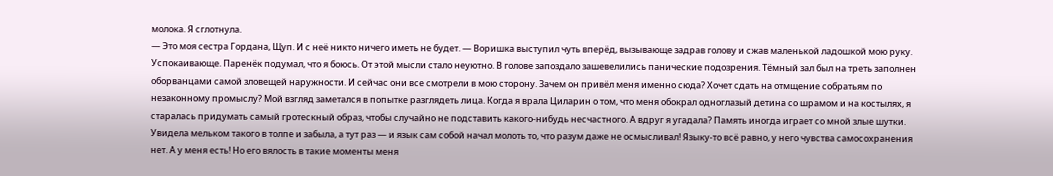молока. Я сглотнула.
— Это моя сестра Гордана, Щуп. И с неё никто ничего иметь не будет. — Воришка выступил чуть вперёд, вызывающе задрав голову и сжав маленькой ладошкой мою руку. Успокаивающе. Паренёк подумал, что я боюсь. От этой мысли стало неуютно. В голове запоздало зашевелились панические подозрения. Тёмный зал был на треть заполнен оборванцами самой зловещей наружности. И сейчас они все смотрели в мою сторону. Зачем он привёл меня именно сюда? Хочет сдать на отмщение собратьям по незаконному промыслу? Мой взгляд заметался в попытке разглядеть лица. Когда я врала Циларин о том, что меня обокрал одноглазый детина со шрамом и на костылях, я старалась придумать самый гротескный образ, чтобы случайно не подставить какого-нибудь несчастного. А вдруг я угадала? Память иногда играет со мной злые шутки. Увидела мельком такого в толпе и забыла, а тут раз — и язык сам собой начал молоть то, что разум даже не осмысливал! Языку-то всё равно, у него чувства самосохранения нет. А у меня есть! Но его вялость в такие моменты меня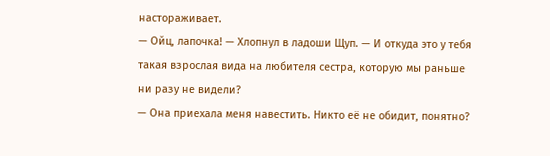настораживает.
— Ойц, лапочка! — Хлопнул в ладоши Щуп. — И откуда это у тебя такая взрослая вида на любителя сестра, которую мы раньше ни разу не видели?
— Она приехала меня навестить. Никто её не обидит, понятно?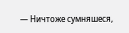— Ничтоже сумняшеся,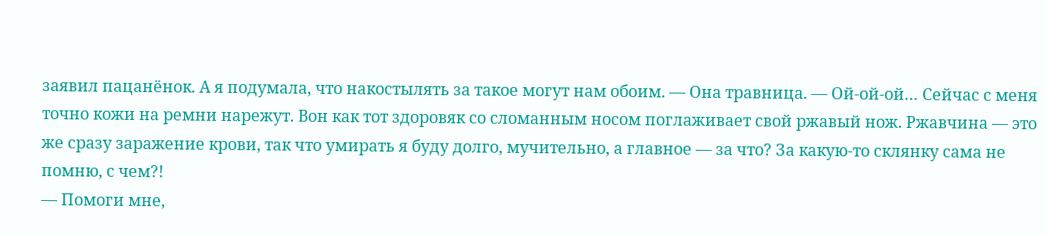заявил пацанёнок. А я подумала, что накостылять за такое могут нам обоим. — Она травница. — Ой-ой-ой… Сейчас с меня точно кожи на ремни нарежут. Вон как тот здоровяк со сломанным носом поглаживает свой ржавый нож. Ржавчина — это же сразу заражение крови, так что умирать я буду долго, мучительно, а главное — за что? За какую-то склянку сама не помню, с чем?!
— Помоги мне,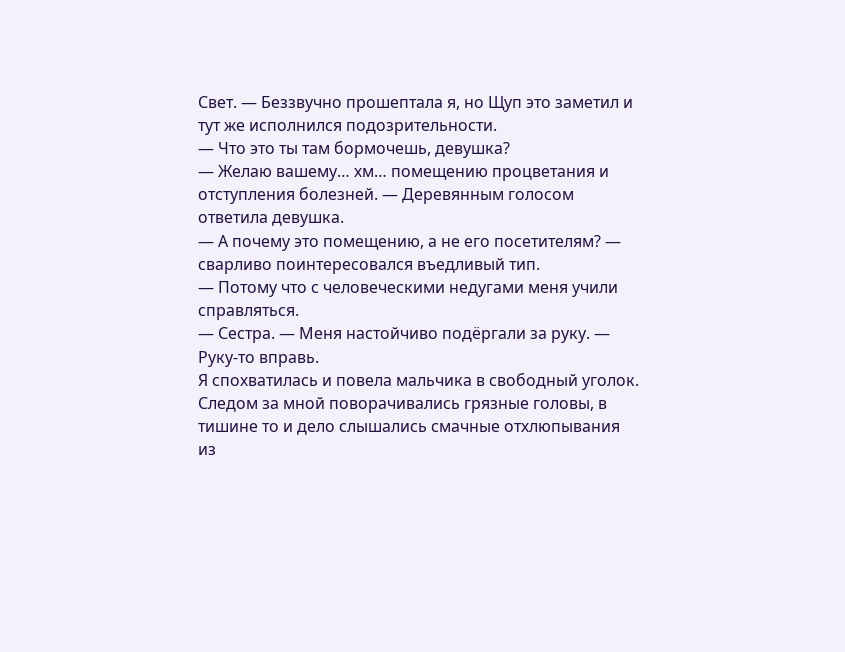Свет. — Беззвучно прошептала я, но Щуп это заметил и тут же исполнился подозрительности.
— Что это ты там бормочешь, девушка?
— Желаю вашему… хм… помещению процветания и отступления болезней. — Деревянным голосом ответила девушка.
— А почему это помещению, а не его посетителям? — сварливо поинтересовался въедливый тип.
— Потому что с человеческими недугами меня учили справляться.
— Сестра. — Меня настойчиво подёргали за руку. — Руку-то вправь.
Я спохватилась и повела мальчика в свободный уголок. Следом за мной поворачивались грязные головы, в тишине то и дело слышались смачные отхлюпывания из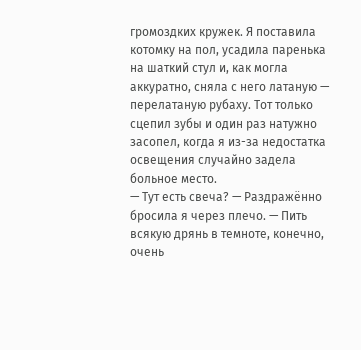громоздких кружек. Я поставила котомку на пол, усадила паренька на шаткий стул и, как могла аккуратно, сняла с него латаную — перелатаную рубаху. Тот только сцепил зубы и один раз натужно засопел, когда я из-за недостатка освещения случайно задела больное место.
— Тут есть свеча? — Раздражённо бросила я через плечо. — Пить всякую дрянь в темноте, конечно, очень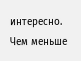интересно. Чем меньше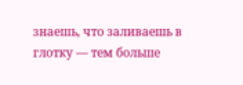знаешь, что заливаешь в глотку — тем больше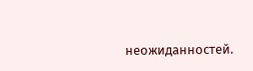неожиданностей.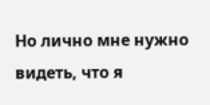Но лично мне нужно видеть, что я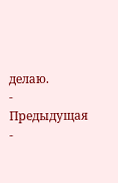делаю.
- Предыдущая
-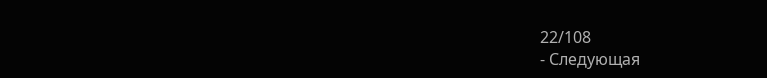22/108
- Следующая